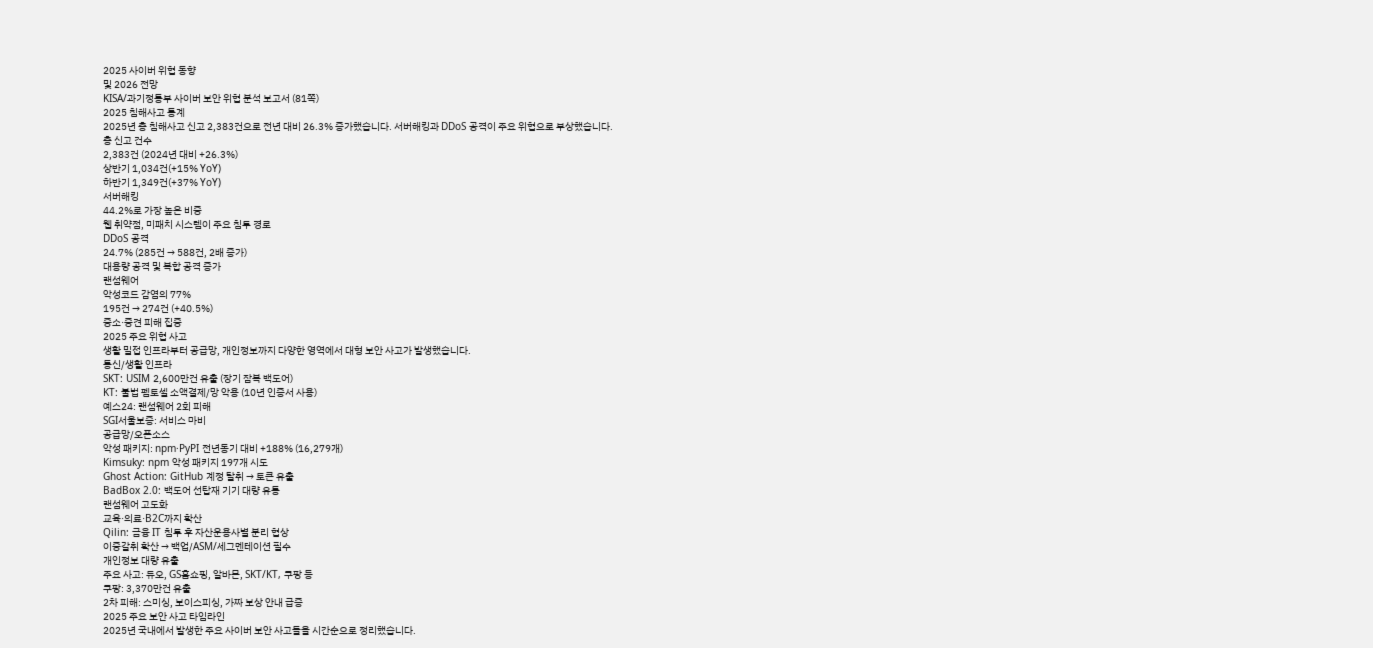2025 사이버 위협 동향
및 2026 전망
KISA/과기정통부 사이버 보안 위협 분석 보고서 (81쪽)
2025 침해사고 통계
2025년 총 침해사고 신고 2,383건으로 전년 대비 26.3% 증가했습니다. 서버해킹과 DDoS 공격이 주요 위협으로 부상했습니다.
총 신고 건수
2,383건 (2024년 대비 +26.3%)
상반기 1,034건(+15% YoY)
하반기 1,349건(+37% YoY)
서버해킹
44.2%로 가장 높은 비중
웹 취약점, 미패치 시스템이 주요 침투 경로
DDoS 공격
24.7% (285건 → 588건, 2배 증가)
대용량 공격 및 복합 공격 증가
랜섬웨어
악성코드 감염의 77%
195건 → 274건 (+40.5%)
중소·중견 피해 집중
2025 주요 위협 사고
생활 밀접 인프라부터 공급망, 개인정보까지 다양한 영역에서 대형 보안 사고가 발생했습니다.
통신/생활 인프라
SKT: USIM 2,600만건 유출 (장기 잠복 백도어)
KT: 불법 펨토셀 소액결제/망 악용 (10년 인증서 사용)
예스24: 랜섬웨어 2회 피해
SGI서울보증: 서비스 마비
공급망/오픈소스
악성 패키지: npm·PyPI 전년동기 대비 +188% (16,279개)
Kimsuky: npm 악성 패키지 197개 시도
Ghost Action: GitHub 계정 탈취 → 토큰 유출
BadBox 2.0: 백도어 선탑재 기기 대량 유통
랜섬웨어 고도화
교육·의료·B2C까지 확산
Qilin: 금융 IT 침투 후 자산운용사별 분리 협상
이중갈취 확산 → 백업/ASM/세그멘테이션 필수
개인정보 대량 유출
주요 사고: 듀오, GS홈쇼핑, 알바몬, SKT/KT, 쿠팡 등
쿠팡: 3,370만건 유출
2차 피해: 스미싱, 보이스피싱, 가짜 보상 안내 급증
2025 주요 보안 사고 타임라인
2025년 국내에서 발생한 주요 사이버 보안 사고들을 시간순으로 정리했습니다.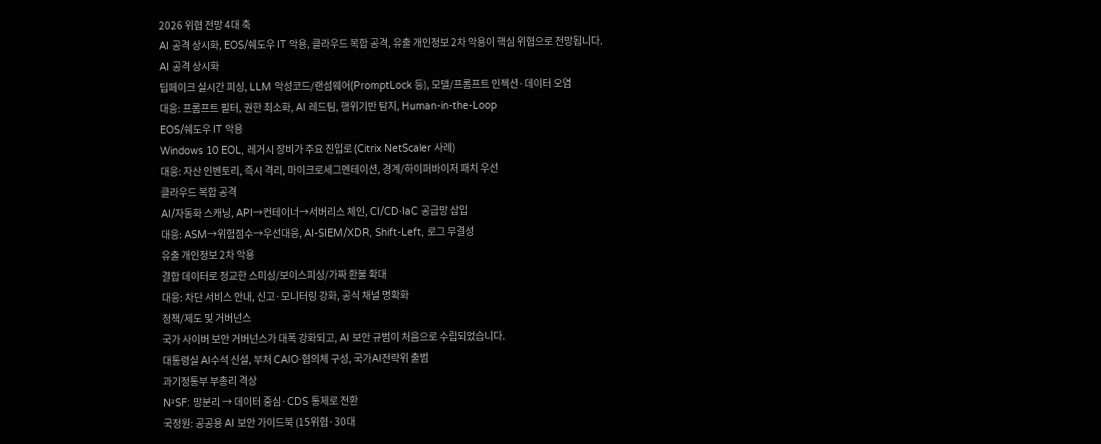2026 위협 전망 4대 축
AI 공격 상시화, EOS/쉐도우 IT 악용, 클라우드 복합 공격, 유출 개인정보 2차 악용이 핵심 위협으로 전망됩니다.
AI 공격 상시화
딥페이크 실시간 피싱, LLM 악성코드/랜섬웨어(PromptLock 등), 모델/프롬프트 인젝션·데이터 오염
대응: 프롬프트 필터, 권한 최소화, AI 레드팀, 행위기반 탐지, Human-in-the-Loop
EOS/쉐도우 IT 악용
Windows 10 EOL, 레거시 장비가 주요 진입로 (Citrix NetScaler 사례)
대응: 자산 인벤토리, 즉시 격리, 마이크로세그멘테이션, 경계/하이퍼바이저 패치 우선
클라우드 복합 공격
AI/자동화 스캐닝, API→컨테이너→서버리스 체인, CI/CD·IaC 공급망 삽입
대응: ASM→위험점수→우선대응, AI-SIEM/XDR, Shift-Left, 로그 무결성
유출 개인정보 2차 악용
결합 데이터로 정교한 스미싱/보이스피싱/가짜 환불 확대
대응: 차단 서비스 안내, 신고·모니터링 강화, 공식 채널 명확화
정책/제도 및 거버넌스
국가 사이버 보안 거버넌스가 대폭 강화되고, AI 보안 규범이 처음으로 수립되었습니다.
대통령실 AI수석 신설, 부처 CAIO·협의체 구성, 국가AI전략위 출범
과기정통부 부총리 격상
N²SF: 망분리 → 데이터 중심·CDS 통제로 전환
국정원: 공공용 AI 보안 가이드북 (15위협·30대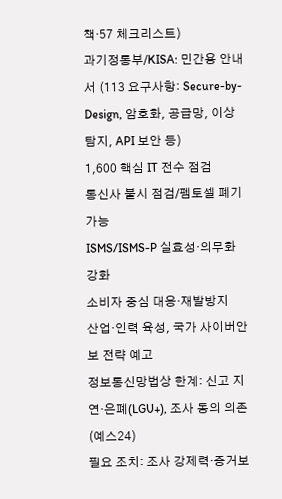책·57 체크리스트)
과기정통부/KISA: 민간용 안내서 (113 요구사항: Secure-by-Design, 암호화, 공급망, 이상탐지, API 보안 등)
1,600 핵심 IT 전수 점검
통신사 불시 점검/펨토셀 폐기 가능
ISMS/ISMS-P 실효성·의무화 강화
소비자 중심 대응·재발방지
산업·인력 육성, 국가 사이버안보 전략 예고
정보통신망법상 한계: 신고 지연·은폐(LGU+), 조사 동의 의존(예스24)
필요 조치: 조사 강제력·증거보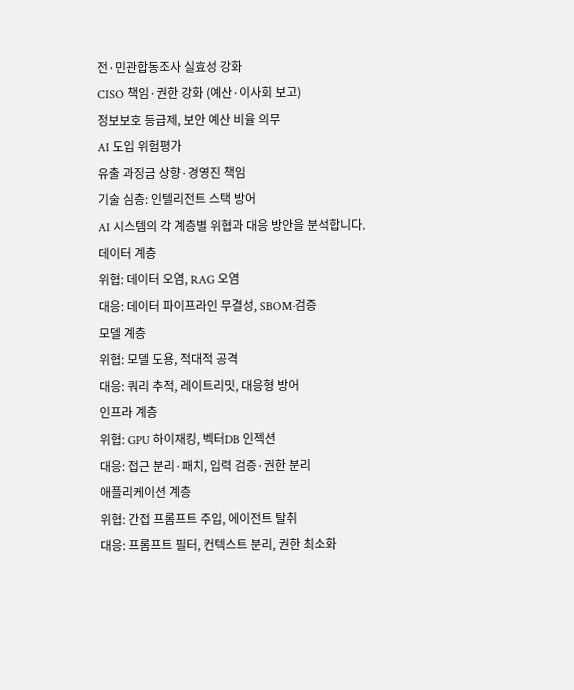전·민관합동조사 실효성 강화
CISO 책임·권한 강화 (예산·이사회 보고)
정보보호 등급제, 보안 예산 비율 의무
AI 도입 위험평가
유출 과징금 상향·경영진 책임
기술 심층: 인텔리전트 스택 방어
AI 시스템의 각 계층별 위협과 대응 방안을 분석합니다.
데이터 계층
위협: 데이터 오염, RAG 오염
대응: 데이터 파이프라인 무결성, SBOM·검증
모델 계층
위협: 모델 도용, 적대적 공격
대응: 쿼리 추적, 레이트리밋, 대응형 방어
인프라 계층
위협: GPU 하이재킹, 벡터DB 인젝션
대응: 접근 분리·패치, 입력 검증·권한 분리
애플리케이션 계층
위협: 간접 프롬프트 주입, 에이전트 탈취
대응: 프롬프트 필터, 컨텍스트 분리, 권한 최소화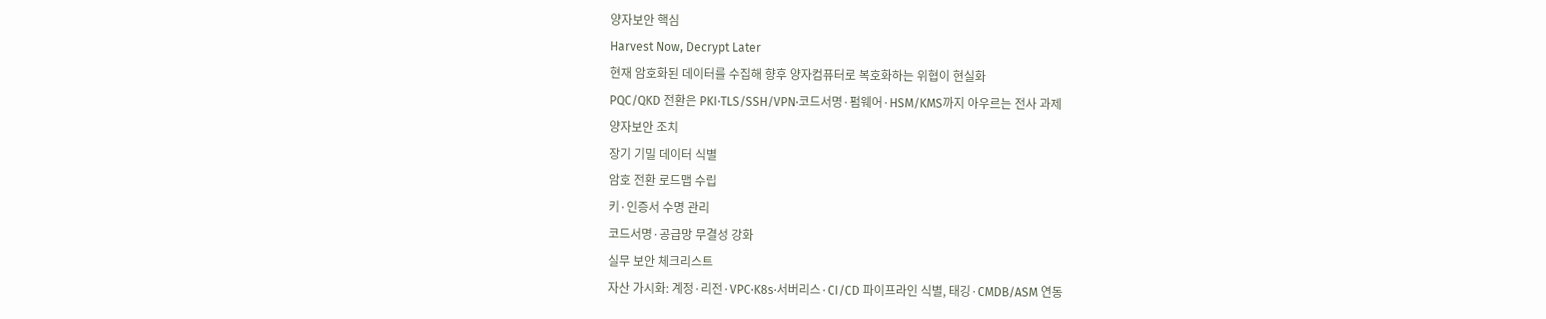양자보안 핵심
Harvest Now, Decrypt Later
현재 암호화된 데이터를 수집해 향후 양자컴퓨터로 복호화하는 위협이 현실화
PQC/QKD 전환은 PKI·TLS/SSH/VPN·코드서명·펌웨어·HSM/KMS까지 아우르는 전사 과제
양자보안 조치
장기 기밀 데이터 식별
암호 전환 로드맵 수립
키·인증서 수명 관리
코드서명·공급망 무결성 강화
실무 보안 체크리스트
자산 가시화: 계정·리전·VPC·K8s·서버리스·CI/CD 파이프라인 식별, 태깅·CMDB/ASM 연동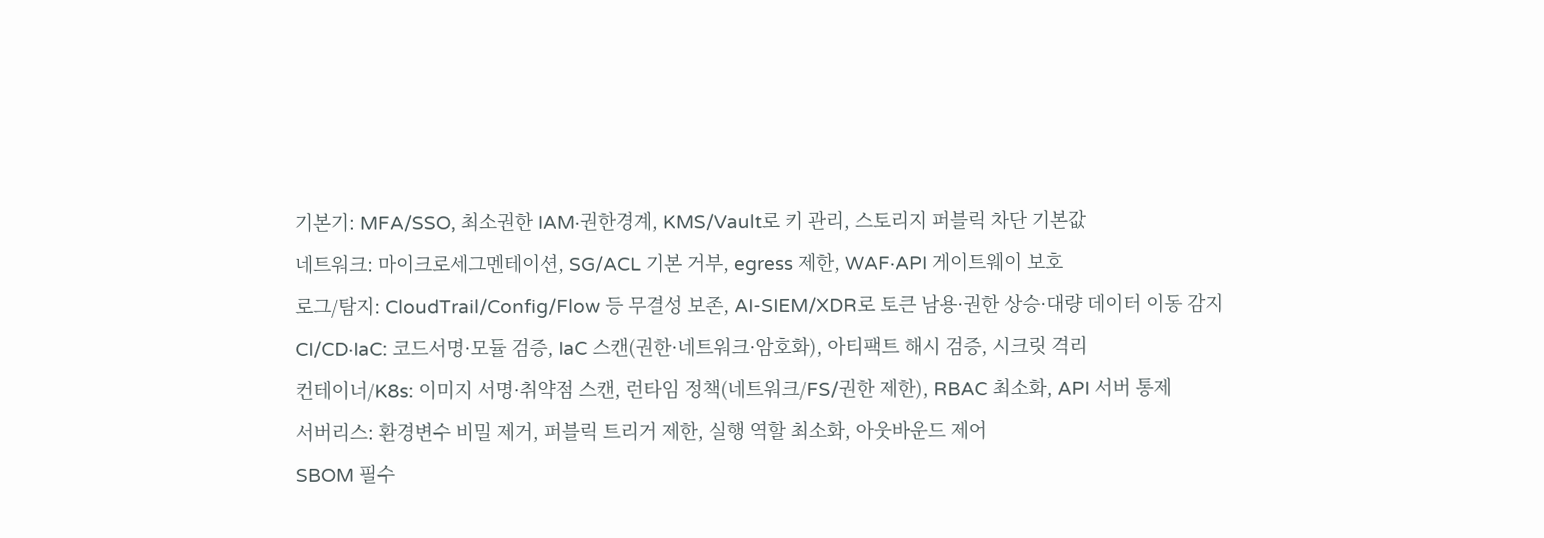기본기: MFA/SSO, 최소권한 IAM·권한경계, KMS/Vault로 키 관리, 스토리지 퍼블릭 차단 기본값
네트워크: 마이크로세그멘테이션, SG/ACL 기본 거부, egress 제한, WAF·API 게이트웨이 보호
로그/탐지: CloudTrail/Config/Flow 등 무결성 보존, AI-SIEM/XDR로 토큰 남용·권한 상승·대량 데이터 이동 감지
CI/CD·IaC: 코드서명·모듈 검증, IaC 스캔(권한·네트워크·암호화), 아티팩트 해시 검증, 시크릿 격리
컨테이너/K8s: 이미지 서명·취약점 스캔, 런타임 정책(네트워크/FS/권한 제한), RBAC 최소화, API 서버 통제
서버리스: 환경변수 비밀 제거, 퍼블릭 트리거 제한, 실행 역할 최소화, 아웃바운드 제어
SBOM 필수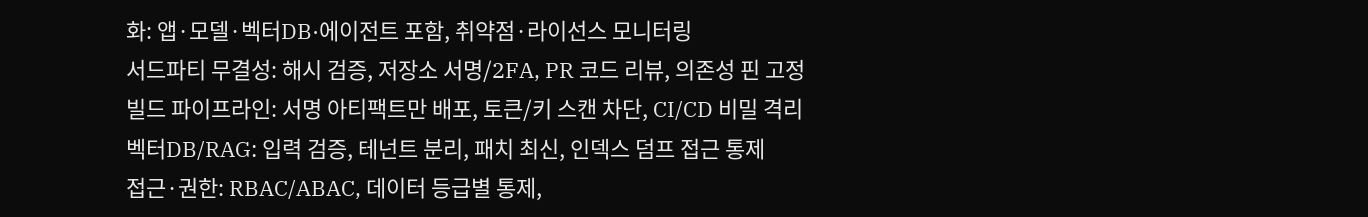화: 앱·모델·벡터DB·에이전트 포함, 취약점·라이선스 모니터링
서드파티 무결성: 해시 검증, 저장소 서명/2FA, PR 코드 리뷰, 의존성 핀 고정
빌드 파이프라인: 서명 아티팩트만 배포, 토큰/키 스캔 차단, CI/CD 비밀 격리
벡터DB/RAG: 입력 검증, 테넌트 분리, 패치 최신, 인덱스 덤프 접근 통제
접근·권한: RBAC/ABAC, 데이터 등급별 통제,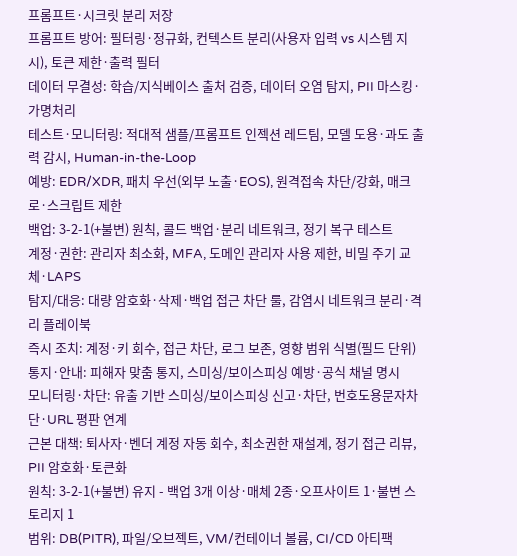프롬프트·시크릿 분리 저장
프롬프트 방어: 필터링·정규화, 컨텍스트 분리(사용자 입력 vs 시스템 지시), 토큰 제한·출력 필터
데이터 무결성: 학습/지식베이스 출처 검증, 데이터 오염 탐지, PII 마스킹·가명처리
테스트·모니터링: 적대적 샘플/프롬프트 인젝션 레드팀, 모델 도용·과도 출력 감시, Human-in-the-Loop
예방: EDR/XDR, 패치 우선(외부 노출·EOS), 원격접속 차단/강화, 매크로·스크립트 제한
백업: 3-2-1(+불변) 원칙, 콜드 백업·분리 네트워크, 정기 복구 테스트
계정·권한: 관리자 최소화, MFA, 도메인 관리자 사용 제한, 비밀 주기 교체·LAPS
탐지/대응: 대량 암호화·삭제·백업 접근 차단 룰, 감염시 네트워크 분리·격리 플레이북
즉시 조치: 계정·키 회수, 접근 차단, 로그 보존, 영향 범위 식별(필드 단위)
통지·안내: 피해자 맞춤 통지, 스미싱/보이스피싱 예방·공식 채널 명시
모니터링·차단: 유출 기반 스미싱/보이스피싱 신고·차단, 번호도용문자차단·URL 평판 연계
근본 대책: 퇴사자·벤더 계정 자동 회수, 최소권한 재설계, 정기 접근 리뷰, PII 암호화·토큰화
원칙: 3-2-1(+불변) 유지 - 백업 3개 이상·매체 2종·오프사이트 1·불변 스토리지 1
범위: DB(PITR), 파일/오브젝트, VM/컨테이너 볼륨, CI/CD 아티팩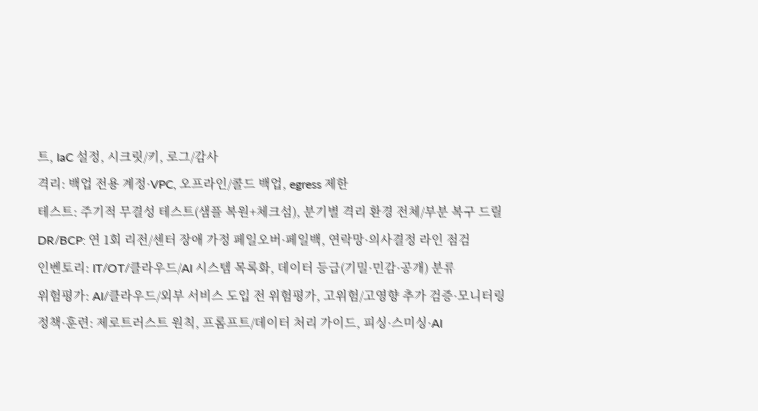트, IaC 설정, 시크릿/키, 로그/감사
격리: 백업 전용 계정·VPC, 오프라인/콜드 백업, egress 제한
테스트: 주기적 무결성 테스트(샘플 복원+체크섬), 분기별 격리 환경 전체/부분 복구 드릴
DR/BCP: 연 1회 리전/센터 장애 가정 페일오버·페일백, 연락망·의사결정 라인 점검
인벤토리: IT/OT/클라우드/AI 시스템 목록화, 데이터 등급(기밀·민감·공개) 분류
위험평가: AI/클라우드/외부 서비스 도입 전 위험평가, 고위험/고영향 추가 검증·모니터링
정책·훈련: 제로트러스트 원칙, 프롬프트/데이터 처리 가이드, 피싱·스미싱·AI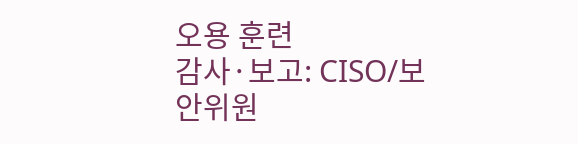오용 훈련
감사·보고: CISO/보안위원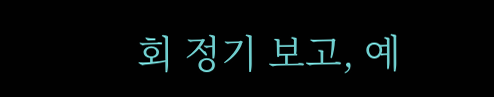회 정기 보고, 예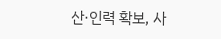산·인력 확보, 사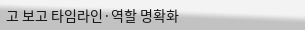고 보고 타임라인·역할 명확화